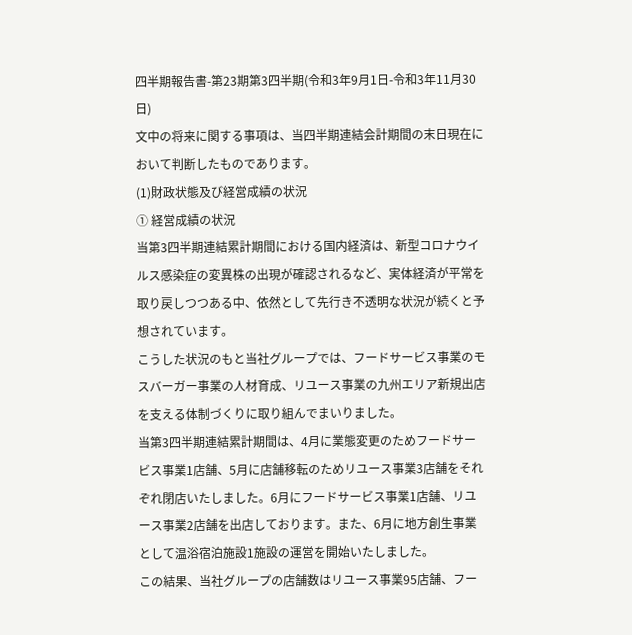四半期報告書-第23期第3四半期(令和3年9月1日-令和3年11月30日)
文中の将来に関する事項は、当四半期連結会計期間の末日現在において判断したものであります。
(1)財政状態及び経営成績の状況
① 経営成績の状況
当第3四半期連結累計期間における国内経済は、新型コロナウイルス感染症の変異株の出現が確認されるなど、実体経済が平常を取り戻しつつある中、依然として先行き不透明な状況が続くと予想されています。
こうした状況のもと当社グループでは、フードサービス事業のモスバーガー事業の人材育成、リユース事業の九州エリア新規出店を支える体制づくりに取り組んでまいりました。
当第3四半期連結累計期間は、4月に業態変更のためフードサービス事業1店舗、5月に店舗移転のためリユース事業3店舗をそれぞれ閉店いたしました。6月にフードサービス事業1店舗、リユース事業2店舗を出店しております。また、6月に地方創生事業として温浴宿泊施設1施設の運営を開始いたしました。
この結果、当社グループの店舗数はリユース事業95店舗、フー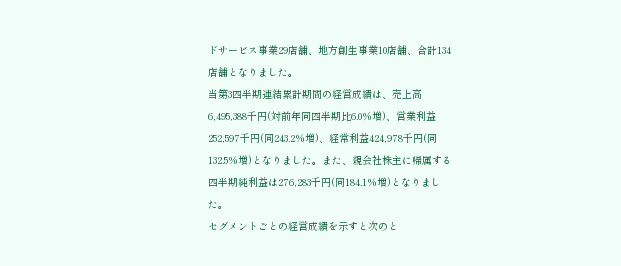ドサービス事業29店舗、地方創生事業10店舗、合計134店舗となりました。
当第3四半期連結累計期間の経営成績は、売上高6,495,388千円(対前年同四半期比6.0%増)、営業利益252,597千円(同243.2%増)、経常利益424,978千円(同132.5%増)となりました。また、親会社株主に帰属する四半期純利益は276,283千円(同184.1%増)となりました。
セグメントごとの経営成績を示すと次のと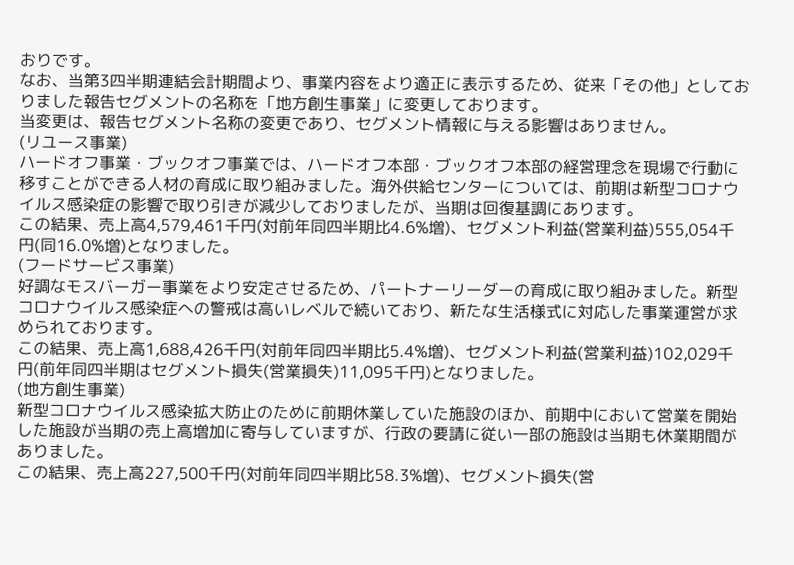おりです。
なお、当第3四半期連結会計期間より、事業内容をより適正に表示するため、従来「その他」としておりました報告セグメントの名称を「地方創生事業」に変更しております。
当変更は、報告セグメント名称の変更であり、セグメント情報に与える影響はありません。
(リユース事業)
ハードオフ事業・ブックオフ事業では、ハードオフ本部・ブックオフ本部の経営理念を現場で行動に移すことができる人材の育成に取り組みました。海外供給センターについては、前期は新型コロナウイルス感染症の影響で取り引きが減少しておりましたが、当期は回復基調にあります。
この結果、売上高4,579,461千円(対前年同四半期比4.6%増)、セグメント利益(営業利益)555,054千円(同16.0%増)となりました。
(フードサービス事業)
好調なモスバーガー事業をより安定させるため、パートナーリーダーの育成に取り組みました。新型コロナウイルス感染症への警戒は高いレベルで続いており、新たな生活様式に対応した事業運営が求められております。
この結果、売上高1,688,426千円(対前年同四半期比5.4%増)、セグメント利益(営業利益)102,029千円(前年同四半期はセグメント損失(営業損失)11,095千円)となりました。
(地方創生事業)
新型コロナウイルス感染拡大防止のために前期休業していた施設のほか、前期中において営業を開始した施設が当期の売上高増加に寄与していますが、行政の要請に従い一部の施設は当期も休業期間がありました。
この結果、売上高227,500千円(対前年同四半期比58.3%増)、セグメント損失(営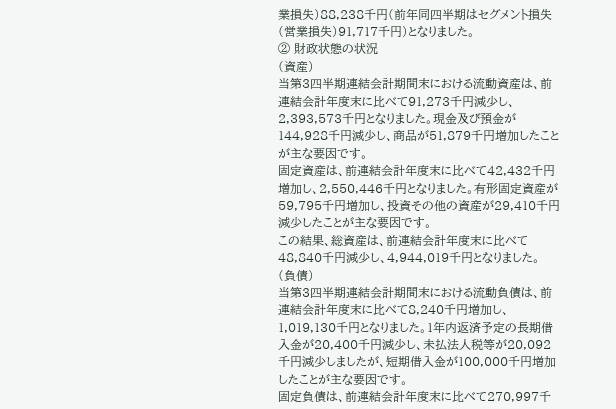業損失)88,238千円(前年同四半期はセグメント損失(営業損失)91,717千円)となりました。
② 財政状態の状況
(資産)
当第3四半期連結会計期間末における流動資産は、前連結会計年度末に比べて91,273千円減少し、2,393,573千円となりました。現金及び預金が144,928千円減少し、商品が51,879千円増加したことが主な要因です。
固定資産は、前連結会計年度末に比べて42,432千円増加し、2,550,446千円となりました。有形固定資産が59,795千円増加し、投資その他の資産が29,410千円減少したことが主な要因です。
この結果、総資産は、前連結会計年度末に比べて48,840千円減少し、4,944,019千円となりました。
(負債)
当第3四半期連結会計期間末における流動負債は、前連結会計年度末に比べて8,240千円増加し、1,019,130千円となりました。1年内返済予定の長期借入金が20,400千円減少し、未払法人税等が20,092千円減少しましたが、短期借入金が100,000千円増加したことが主な要因です。
固定負債は、前連結会計年度末に比べて270,997千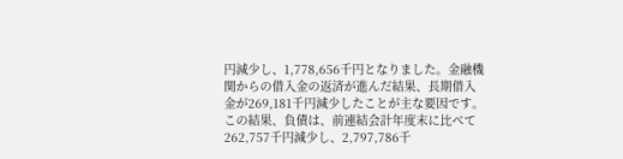円減少し、1,778,656千円となりました。金融機関からの借入金の返済が進んだ結果、長期借入金が269,181千円減少したことが主な要因です。
この結果、負債は、前連結会計年度末に比べて262,757千円減少し、2,797,786千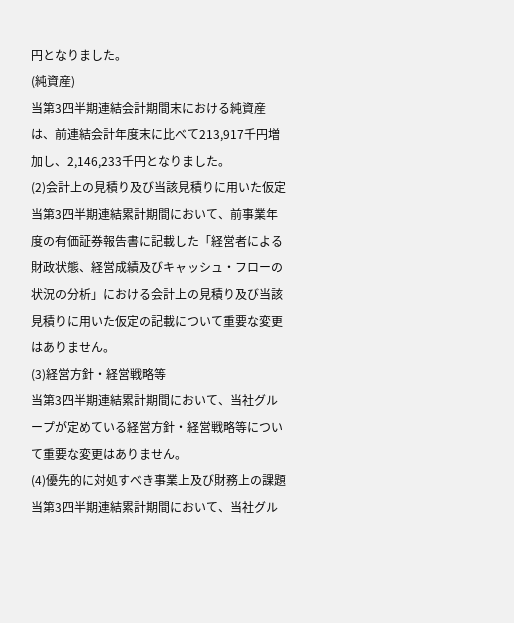円となりました。
(純資産)
当第3四半期連結会計期間末における純資産は、前連結会計年度末に比べて213,917千円増加し、2,146,233千円となりました。
(2)会計上の見積り及び当該見積りに用いた仮定
当第3四半期連結累計期間において、前事業年度の有価証券報告書に記載した「経営者による財政状態、経営成績及びキャッシュ・フローの状況の分析」における会計上の見積り及び当該見積りに用いた仮定の記載について重要な変更はありません。
(3)経営方針・経営戦略等
当第3四半期連結累計期間において、当社グループが定めている経営方針・経営戦略等について重要な変更はありません。
(4)優先的に対処すべき事業上及び財務上の課題
当第3四半期連結累計期間において、当社グル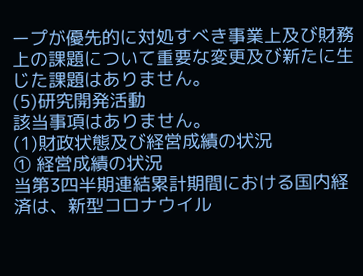ープが優先的に対処すべき事業上及び財務上の課題について重要な変更及び新たに生じた課題はありません。
(5)研究開発活動
該当事項はありません。
(1)財政状態及び経営成績の状況
① 経営成績の状況
当第3四半期連結累計期間における国内経済は、新型コロナウイル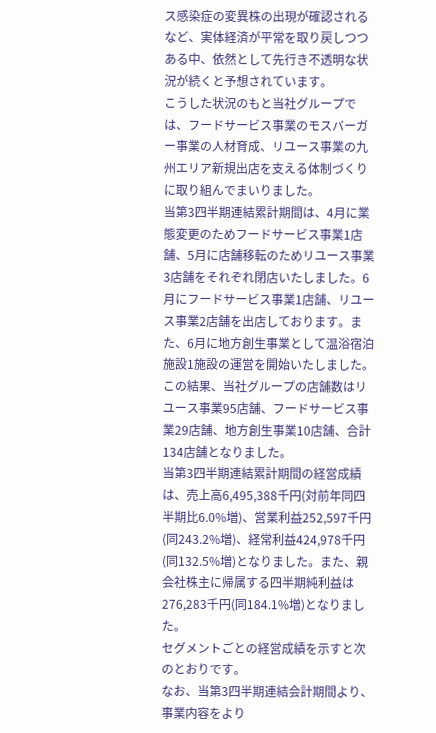ス感染症の変異株の出現が確認されるなど、実体経済が平常を取り戻しつつある中、依然として先行き不透明な状況が続くと予想されています。
こうした状況のもと当社グループでは、フードサービス事業のモスバーガー事業の人材育成、リユース事業の九州エリア新規出店を支える体制づくりに取り組んでまいりました。
当第3四半期連結累計期間は、4月に業態変更のためフードサービス事業1店舗、5月に店舗移転のためリユース事業3店舗をそれぞれ閉店いたしました。6月にフードサービス事業1店舗、リユース事業2店舗を出店しております。また、6月に地方創生事業として温浴宿泊施設1施設の運営を開始いたしました。
この結果、当社グループの店舗数はリユース事業95店舗、フードサービス事業29店舗、地方創生事業10店舗、合計134店舗となりました。
当第3四半期連結累計期間の経営成績は、売上高6,495,388千円(対前年同四半期比6.0%増)、営業利益252,597千円(同243.2%増)、経常利益424,978千円(同132.5%増)となりました。また、親会社株主に帰属する四半期純利益は276,283千円(同184.1%増)となりました。
セグメントごとの経営成績を示すと次のとおりです。
なお、当第3四半期連結会計期間より、事業内容をより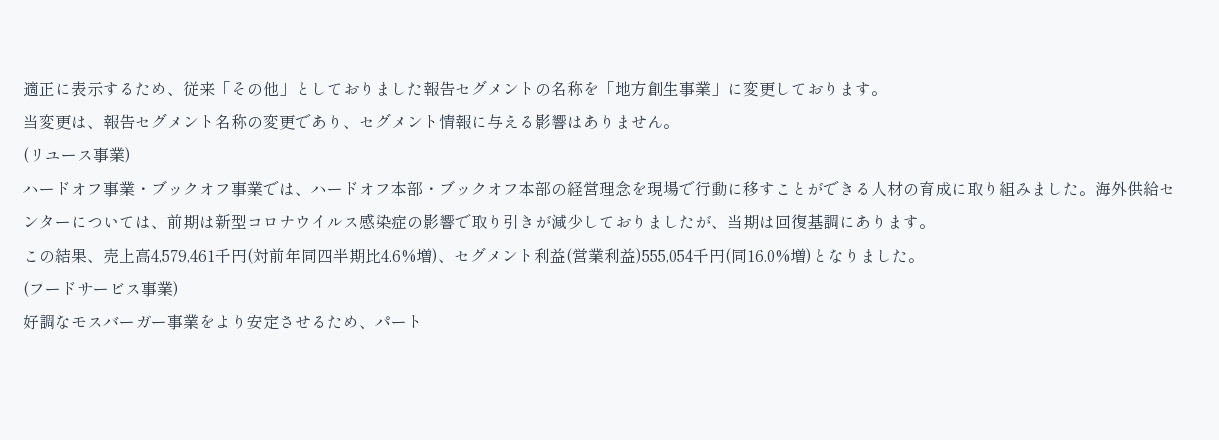適正に表示するため、従来「その他」としておりました報告セグメントの名称を「地方創生事業」に変更しております。
当変更は、報告セグメント名称の変更であり、セグメント情報に与える影響はありません。
(リユース事業)
ハードオフ事業・ブックオフ事業では、ハードオフ本部・ブックオフ本部の経営理念を現場で行動に移すことができる人材の育成に取り組みました。海外供給センターについては、前期は新型コロナウイルス感染症の影響で取り引きが減少しておりましたが、当期は回復基調にあります。
この結果、売上高4,579,461千円(対前年同四半期比4.6%増)、セグメント利益(営業利益)555,054千円(同16.0%増)となりました。
(フードサービス事業)
好調なモスバーガー事業をより安定させるため、パート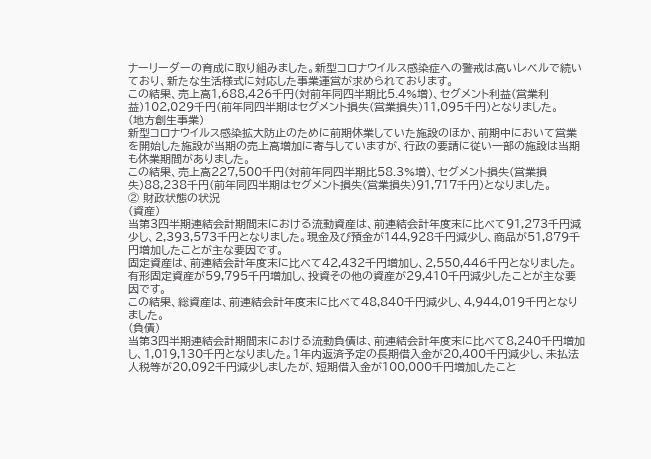ナーリーダーの育成に取り組みました。新型コロナウイルス感染症への警戒は高いレベルで続いており、新たな生活様式に対応した事業運営が求められております。
この結果、売上高1,688,426千円(対前年同四半期比5.4%増)、セグメント利益(営業利益)102,029千円(前年同四半期はセグメント損失(営業損失)11,095千円)となりました。
(地方創生事業)
新型コロナウイルス感染拡大防止のために前期休業していた施設のほか、前期中において営業を開始した施設が当期の売上高増加に寄与していますが、行政の要請に従い一部の施設は当期も休業期間がありました。
この結果、売上高227,500千円(対前年同四半期比58.3%増)、セグメント損失(営業損失)88,238千円(前年同四半期はセグメント損失(営業損失)91,717千円)となりました。
② 財政状態の状況
(資産)
当第3四半期連結会計期間末における流動資産は、前連結会計年度末に比べて91,273千円減少し、2,393,573千円となりました。現金及び預金が144,928千円減少し、商品が51,879千円増加したことが主な要因です。
固定資産は、前連結会計年度末に比べて42,432千円増加し、2,550,446千円となりました。有形固定資産が59,795千円増加し、投資その他の資産が29,410千円減少したことが主な要因です。
この結果、総資産は、前連結会計年度末に比べて48,840千円減少し、4,944,019千円となりました。
(負債)
当第3四半期連結会計期間末における流動負債は、前連結会計年度末に比べて8,240千円増加し、1,019,130千円となりました。1年内返済予定の長期借入金が20,400千円減少し、未払法人税等が20,092千円減少しましたが、短期借入金が100,000千円増加したこと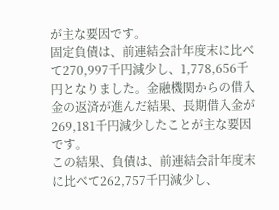が主な要因です。
固定負債は、前連結会計年度末に比べて270,997千円減少し、1,778,656千円となりました。金融機関からの借入金の返済が進んだ結果、長期借入金が269,181千円減少したことが主な要因です。
この結果、負債は、前連結会計年度末に比べて262,757千円減少し、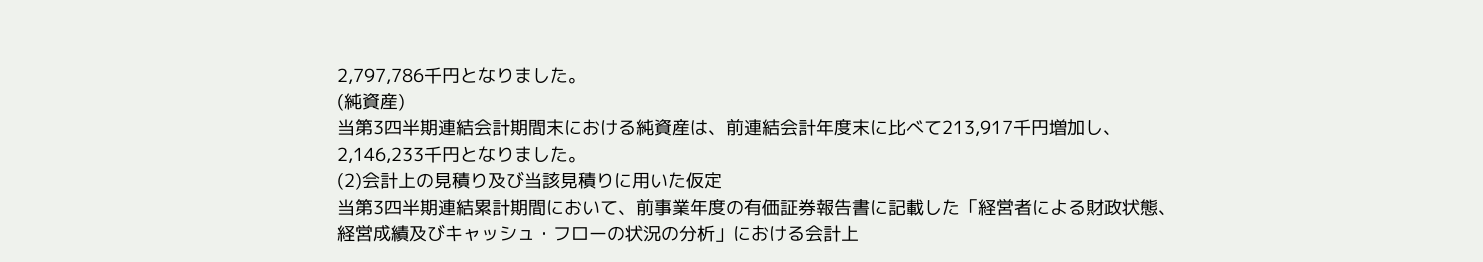2,797,786千円となりました。
(純資産)
当第3四半期連結会計期間末における純資産は、前連結会計年度末に比べて213,917千円増加し、2,146,233千円となりました。
(2)会計上の見積り及び当該見積りに用いた仮定
当第3四半期連結累計期間において、前事業年度の有価証券報告書に記載した「経営者による財政状態、経営成績及びキャッシュ・フローの状況の分析」における会計上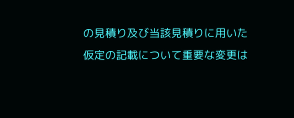の見積り及び当該見積りに用いた仮定の記載について重要な変更は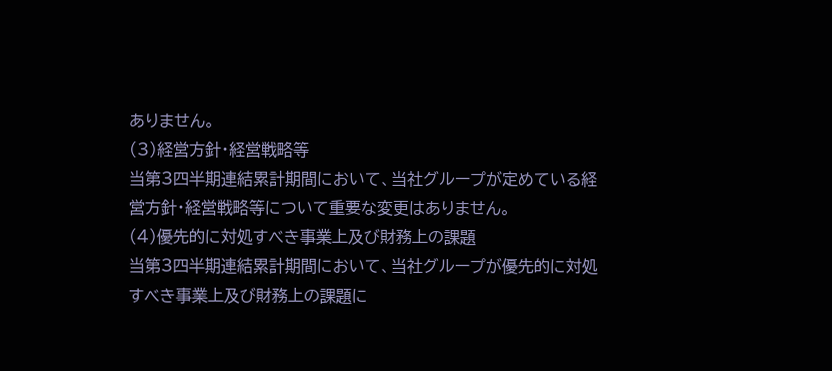ありません。
(3)経営方針・経営戦略等
当第3四半期連結累計期間において、当社グループが定めている経営方針・経営戦略等について重要な変更はありません。
(4)優先的に対処すべき事業上及び財務上の課題
当第3四半期連結累計期間において、当社グループが優先的に対処すべき事業上及び財務上の課題に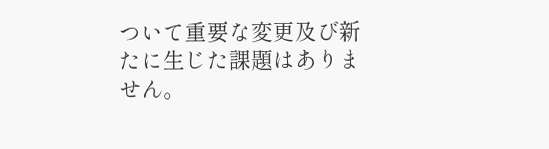ついて重要な変更及び新たに生じた課題はありません。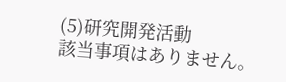(5)研究開発活動
該当事項はありません。